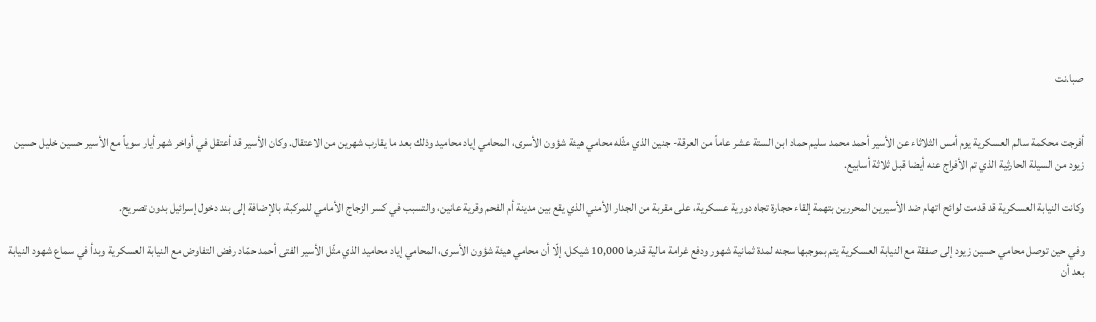صبا.نت


أفرجت محكمة سالم العسكرية يوم أمس الثلاثاء عن الأسير أحمد محمد سليم حماد ابن الستة عشر عاماً من العرقة- جنين الذي مثّله محامي هيئة شؤون الأسرى، المحامي إياد محاميد وذلك بعد ما يقارب شهرين من الاعتقال. وكان الأسير قد أعتقل في أواخر شهر أيار سوياً مع الأسير حسين خليل حسين زيود من السيلة الحارثية الذي تم الأفراج عنه أيضا قبل ثلاثة أسابيع.

وكانت النيابة العسكرية قد قدمت لوائح اتهام ضد الأسيرين المحررين بتهمة إلقاء حجارة تجاه دورية عسكرية، على مقربة من الجدار الأمني الذي يقع بين مدينة أم الفحم وقرية عانين، والتسبب في كسر الزجاج الأمامي للمركبة، بالإضافة إلى بند دخول إسرائيل بدون تصريح.

وفي حين توصل محامي حسين زيود إلى صفقة مع النيابة العسكرية يتم بموجبها سجنه لمدة ثمانية شهور ودفع غرامة مالية قدرها 10,000 شيكل، إلّا أن محامي هيئة شؤون الأسرى، المحامي إياد محاميد الذي مثّل الأسير الفتى أحمد حمّاد رفض التفاوض مع النيابة العسكرية وبدأ في سماع شهود النيابة بعد أن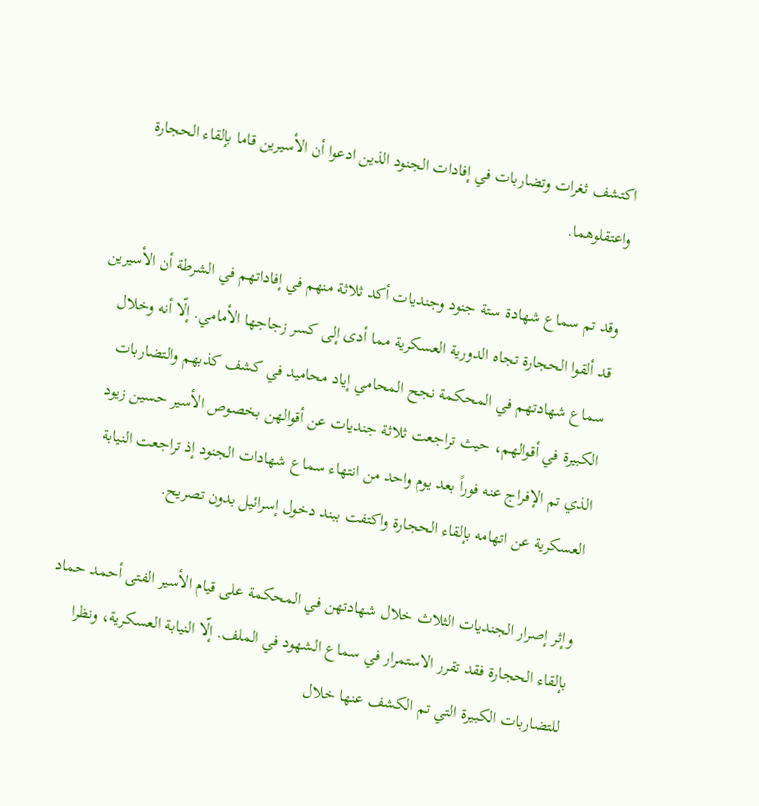اكتشف ثغرات وتضاربات في إفادات الجنود الذين ادعوا أن الأسيرين قاما بإلقاء الحجارة واعتقلوهما.

وقد تم سماع شهادة ستة جنود وجنديات أكد ثلاثة منهم في إفاداتهم في الشرطة أن الأسيرين قد ألقوا الحجارة تجاه الدورية العسكرية مما أدى إلى كسر زجاجها الأمامي. إلّا أنه وخلال سماع شهادتهم في المحكمة نجح المحامي إياد محاميد في كشف كذبهم والتضاربات الكبيرة في أقوالهم، حيث تراجعت ثلاثة جنديات عن أقوالهن بخصوص الأسير حسين زيود الذي تم الإفراج عنه فوراً بعد يوم واحد من انتهاء سماع شهادات الجنود إذ تراجعت النيابة العسكرية عن اتهامه بإلقاء الحجارة واكتفت ببند دخول إسرائيل بدون تصريح.

وإثر إصرار الجنديات الثلاث خلال شهادتهن في المحكمة على قيام الأسير الفتى أحمد حماد بإلقاء الحجارة فقد تقرر الاستمرار في سماع الشهود في الملف. إلّا النيابة العسكرية، ونظرا للتضاربات الكبيرة التي تم الكشف عنها خلال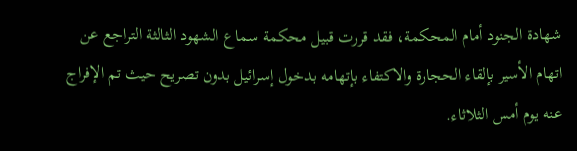شهادة الجنود أمام المحكمة، فقد قررت قبيل محكمة سماع الشهود الثالثة التراجع عن اتهام الأسير بإلقاء الحجارة والاكتفاء بإتهامه بدخول إسرائيل بدون تصريح حيث تم الإفراج عنه يوم أمس الثلاثاء.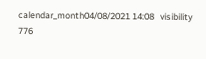calendar_month04/08/2021 14:08   visibility 776